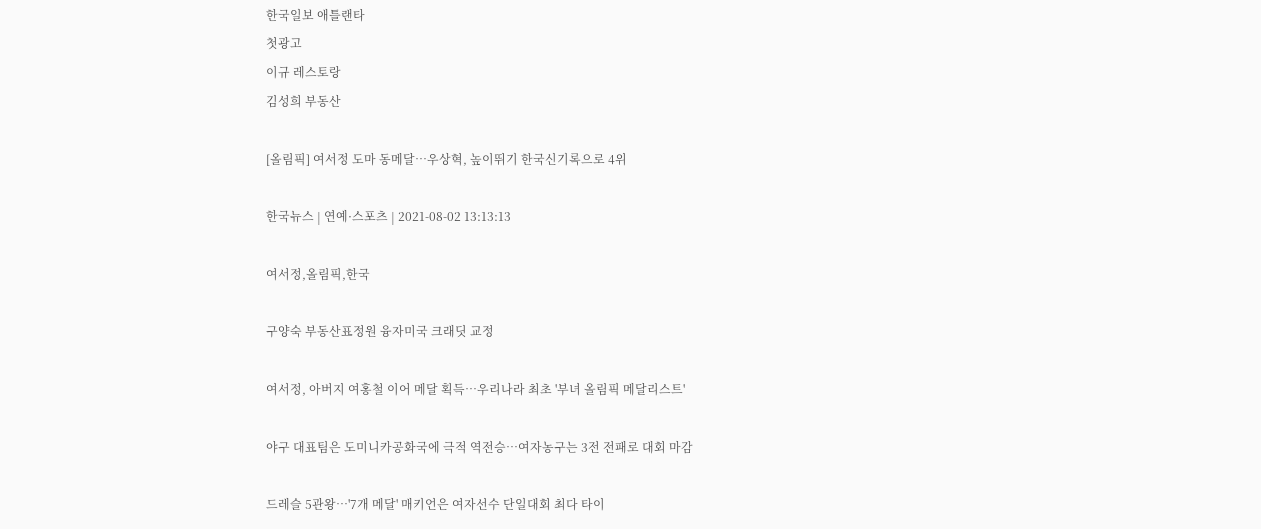한국일보 애틀랜타
첫광고
이규 레스토랑
김성희 부동산

[올림픽] 여서정 도마 동메달…우상혁, 높이뛰기 한국신기록으로 4위

한국뉴스 | 연예·스포츠 | 2021-08-02 13:13:13

여서정,올림픽,한국

구양숙 부동산표정원 융자미국 크래딧 교정

여서정, 아버지 여홍철 이어 메달 획득…우리나라 최초 '부녀 올림픽 메달리스트'

야구 대표팀은 도미니카공화국에 극적 역전승…여자농구는 3전 전패로 대회 마감

드레슬 5관왕…'7개 메달' 매키언은 여자선수 단일대회 최다 타이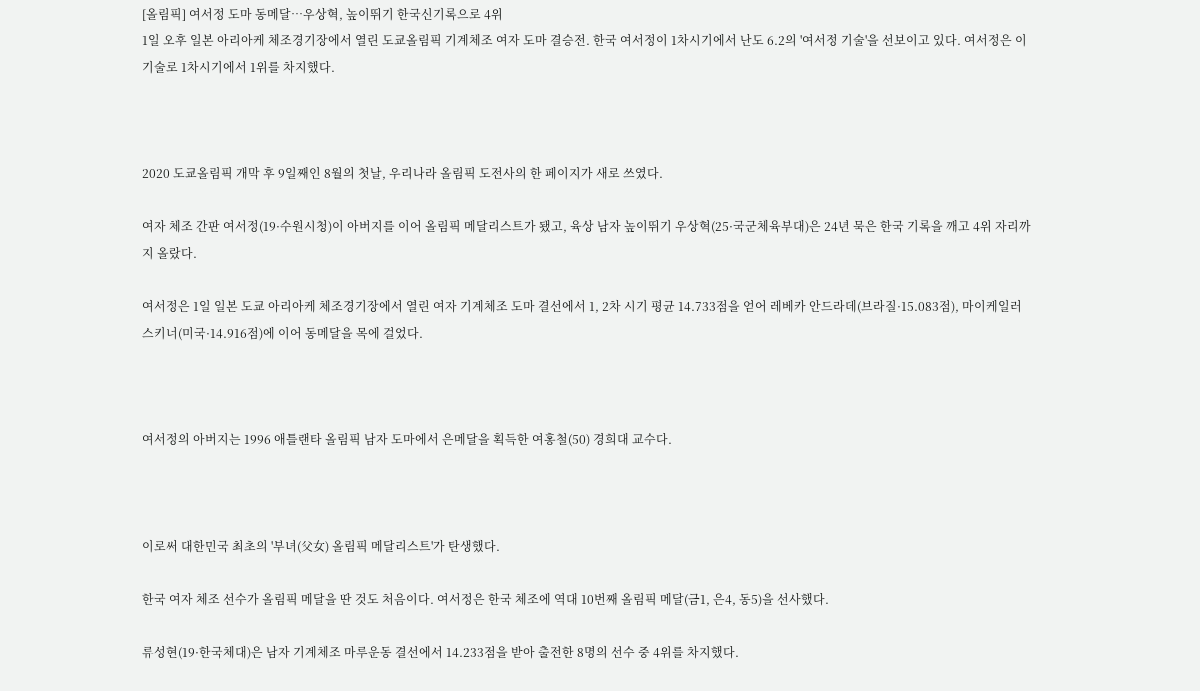[올림픽] 여서정 도마 동메달…우상혁, 높이뛰기 한국신기록으로 4위
1일 오후 일본 아리아케 체조경기장에서 열린 도쿄올림픽 기계체조 여자 도마 결승전. 한국 여서정이 1차시기에서 난도 6.2의 '여서정 기술'을 선보이고 있다. 여서정은 이 기술로 1차시기에서 1위를 차지했다.



2020 도쿄올림픽 개막 후 9일째인 8월의 첫날, 우리나라 올림픽 도전사의 한 페이지가 새로 쓰였다.

여자 체조 간판 여서정(19·수원시청)이 아버지를 이어 올림픽 메달리스트가 됐고, 육상 남자 높이뛰기 우상혁(25·국군체육부대)은 24년 묵은 한국 기록을 깨고 4위 자리까지 올랐다.

여서정은 1일 일본 도쿄 아리아케 체조경기장에서 열린 여자 기계체조 도마 결선에서 1, 2차 시기 평균 14.733점을 얻어 레베카 안드라데(브라질·15.083점), 마이케일러 스키너(미국·14.916점)에 이어 동메달을 목에 걸었다.



여서정의 아버지는 1996 애틀랜타 올림픽 남자 도마에서 은메달을 획득한 여홍철(50) 경희대 교수다.



이로써 대한민국 최초의 '부녀(父女) 올림픽 메달리스트'가 탄생했다.

한국 여자 체조 선수가 올림픽 메달을 딴 것도 처음이다. 여서정은 한국 체조에 역대 10번째 올림픽 메달(금1, 은4, 동5)을 선사했다.

류성현(19·한국체대)은 남자 기계체조 마루운동 결선에서 14.233점을 받아 출전한 8명의 선수 중 4위를 차지했다.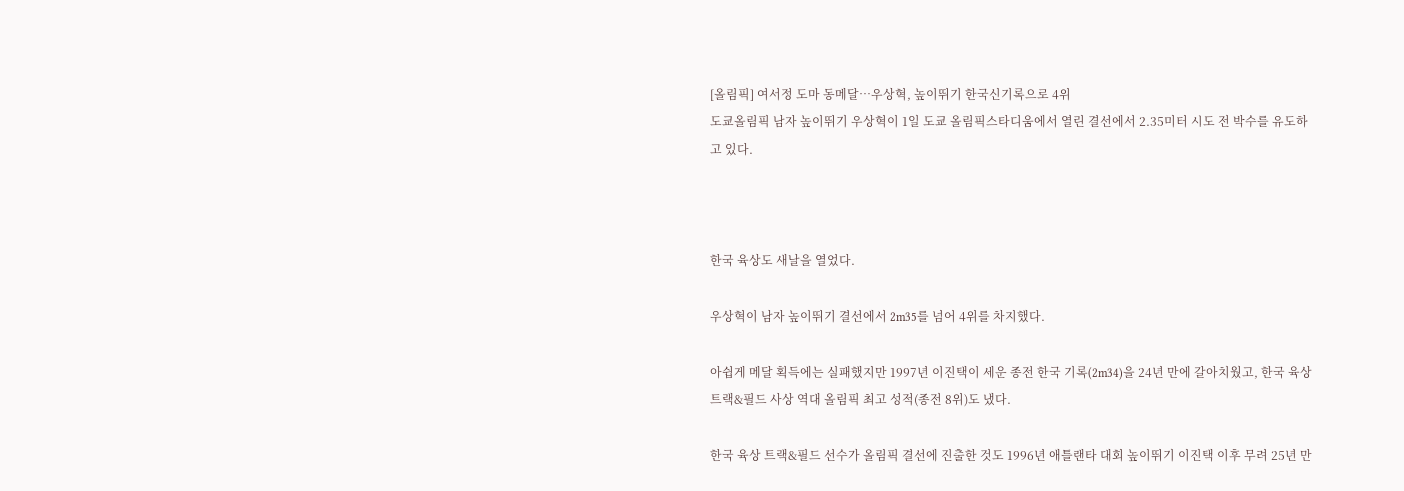[올림픽] 여서정 도마 동메달…우상혁, 높이뛰기 한국신기록으로 4위
도쿄올림픽 남자 높이뛰기 우상혁이 1일 도쿄 올림픽스타디움에서 열린 결선에서 2.35미터 시도 전 박수를 유도하고 있다.



한국 육상도 새날을 열었다.

우상혁이 남자 높이뛰기 결선에서 2m35를 넘어 4위를 차지했다.

아쉽게 메달 획득에는 실패했지만 1997년 이진택이 세운 종전 한국 기록(2m34)을 24년 만에 갈아치웠고, 한국 육상 트랙&필드 사상 역대 올림픽 최고 성적(종전 8위)도 냈다.

한국 육상 트랙&필드 선수가 올림픽 결선에 진출한 것도 1996년 애틀랜타 대회 높이뛰기 이진택 이후 무려 25년 만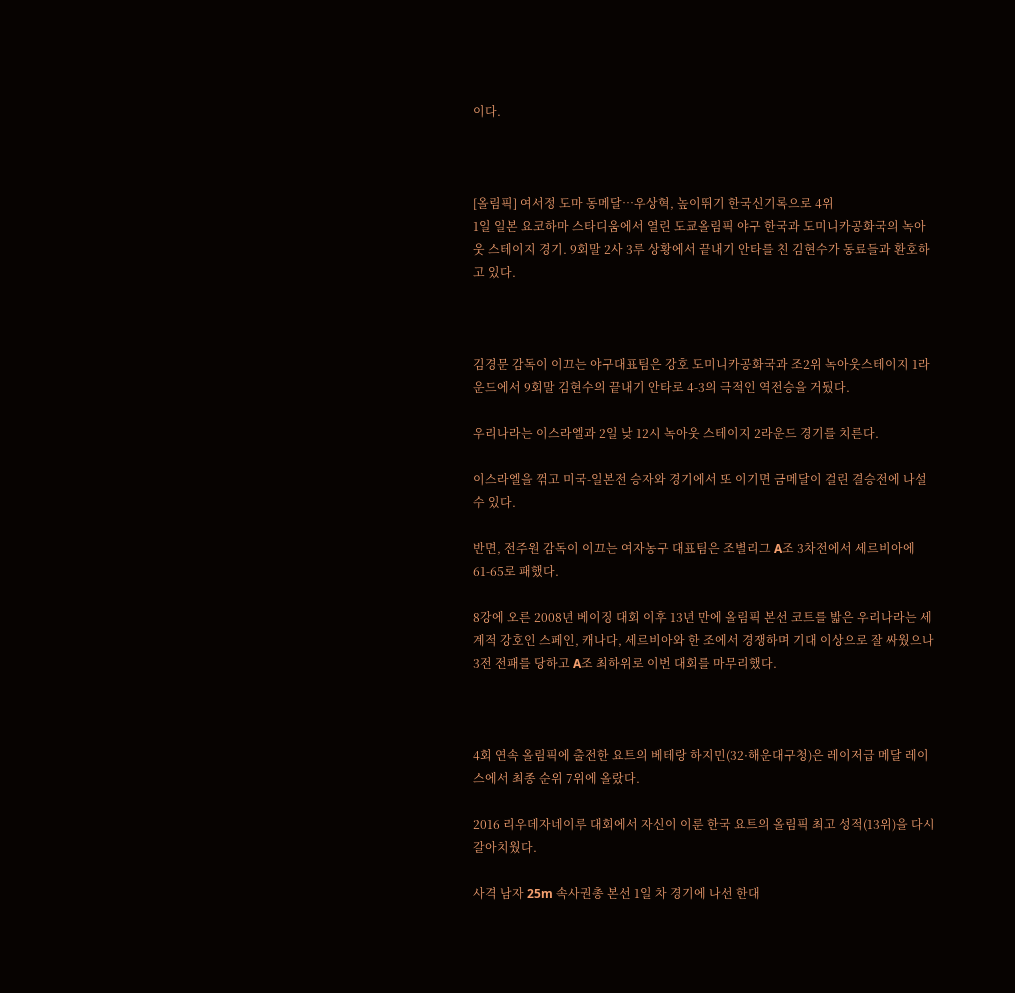이다.



[올림픽] 여서정 도마 동메달…우상혁, 높이뛰기 한국신기록으로 4위
1일 일본 요코하마 스타디움에서 열린 도쿄올림픽 야구 한국과 도미니카공화국의 녹아웃 스테이지 경기. 9회말 2사 3루 상황에서 끝내기 안타를 친 김현수가 동료들과 환호하고 있다.



김경문 감독이 이끄는 야구대표팀은 강호 도미니카공화국과 조2위 녹아웃스테이지 1라운드에서 9회말 김현수의 끝내기 안타로 4-3의 극적인 역전승을 거뒀다.

우리나라는 이스라엘과 2일 낮 12시 녹아웃 스테이지 2라운드 경기를 치른다.

이스라엘을 꺾고 미국-일본전 승자와 경기에서 또 이기면 금메달이 걸린 결승전에 나설 수 있다.

반면, 전주원 감독이 이끄는 여자농구 대표팀은 조별리그 A조 3차전에서 세르비아에 61-65로 패했다.

8강에 오른 2008년 베이징 대회 이후 13년 만에 올림픽 본선 코트를 밟은 우리나라는 세계적 강호인 스페인, 캐나다, 세르비아와 한 조에서 경쟁하며 기대 이상으로 잘 싸웠으나 3전 전패를 당하고 A조 최하위로 이번 대회를 마무리했다.



4회 연속 올림픽에 출전한 요트의 베테랑 하지민(32·해운대구청)은 레이저급 메달 레이스에서 최종 순위 7위에 올랐다.

2016 리우데자네이루 대회에서 자신이 이룬 한국 요트의 올림픽 최고 성적(13위)을 다시 갈아치웠다.

사격 남자 25m 속사권총 본선 1일 차 경기에 나선 한대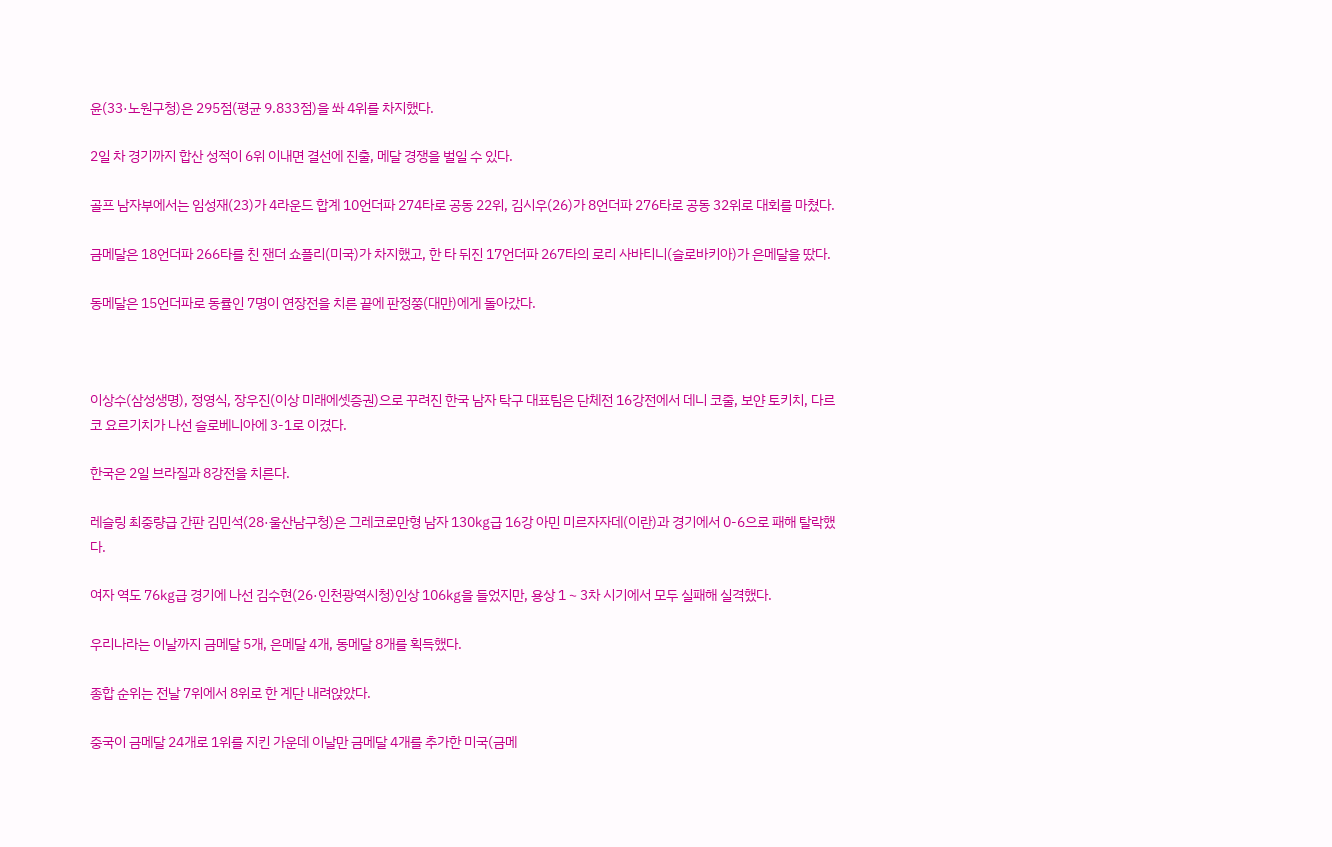윤(33·노원구청)은 295점(평균 9.833점)을 쏴 4위를 차지했다.

2일 차 경기까지 합산 성적이 6위 이내면 결선에 진출, 메달 경쟁을 벌일 수 있다.

골프 남자부에서는 임성재(23)가 4라운드 합계 10언더파 274타로 공동 22위, 김시우(26)가 8언더파 276타로 공동 32위로 대회를 마쳤다.

금메달은 18언더파 266타를 친 잰더 쇼플리(미국)가 차지했고, 한 타 뒤진 17언더파 267타의 로리 사바티니(슬로바키아)가 은메달을 땄다.

동메달은 15언더파로 동률인 7명이 연장전을 치른 끝에 판정쭝(대만)에게 돌아갔다.



이상수(삼성생명), 정영식, 장우진(이상 미래에셋증권)으로 꾸려진 한국 남자 탁구 대표팀은 단체전 16강전에서 데니 코줄, 보얀 토키치, 다르코 요르기치가 나선 슬로베니아에 3-1로 이겼다.

한국은 2일 브라질과 8강전을 치른다.

레슬링 최중량급 간판 김민석(28·울산남구청)은 그레코로만형 남자 130㎏급 16강 아민 미르자자데(이란)과 경기에서 0-6으로 패해 탈락했다.

여자 역도 76㎏급 경기에 나선 김수현(26·인천광역시청)인상 106㎏을 들었지만, 용상 1∼3차 시기에서 모두 실패해 실격했다.

우리나라는 이날까지 금메달 5개, 은메달 4개, 동메달 8개를 획득했다.

종합 순위는 전날 7위에서 8위로 한 계단 내려앉았다.

중국이 금메달 24개로 1위를 지킨 가운데 이날만 금메달 4개를 추가한 미국(금메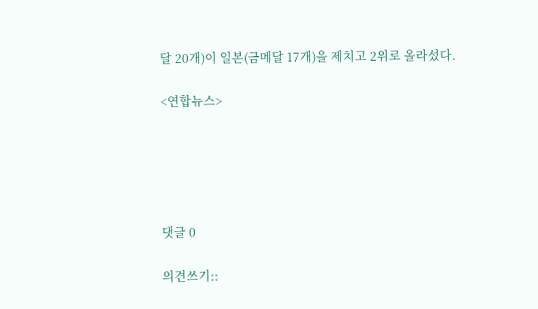달 20개)이 일본(금메달 17개)을 제치고 2위로 올라섰다.

<연합뉴스>





댓글 0

의견쓰기::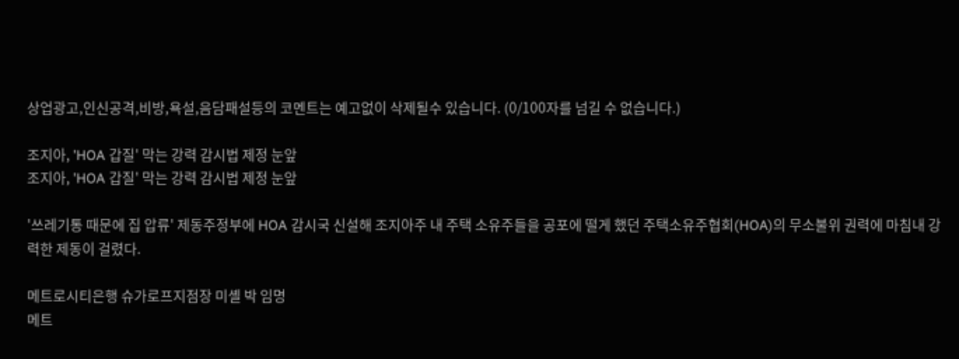상업광고,인신공격,비방,욕설,음담패설등의 코멘트는 예고없이 삭제될수 있습니다. (0/100자를 넘길 수 없습니다.)

조지아, 'HOA 갑질' 막는 강력 감시법 제정 눈앞
조지아, 'HOA 갑질' 막는 강력 감시법 제정 눈앞

'쓰레기통 때문에 집 압류' 제동주정부에 HOA 감시국 신설해 조지아주 내 주택 소유주들을 공포에 떨게 했던 주택소유주협회(HOA)의 무소불위 권력에 마침내 강력한 제동이 걸렸다.

메트로시티은행 슈가로프지점장 미셸 박 임명
메트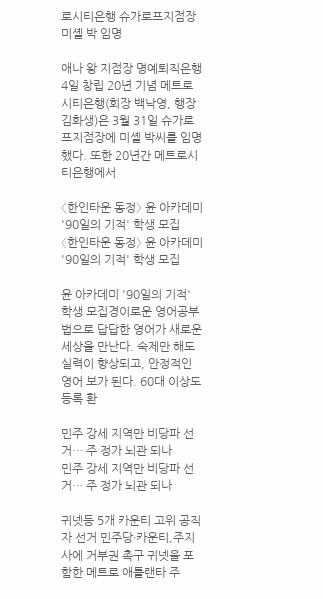로시티은행 슈가로프지점장 미셸 박 임명

애나 왕 지점장 명예퇴직은행 4일 창립 20년 기념 메트로시티은행(회장 백낙영, 행장 김화생)은 3월 31일 슈가로프지점장에 미셸 박씨를 임명했다. 또한 20년간 메트로시티은행에서

〈한인타운 동정〉 윤 아카데미 '90일의 기적' 학생 모집
〈한인타운 동정〉 윤 아카데미 '90일의 기적' 학생 모집

윤 아카데미 '90일의 기적' 학생 모집경이로운 영어공부법으로 답답한 영어가 새로운 세상을 만난다. 숙제만 해도 실력이 향상되고, 안정적인 영어 보가 된다. 60대 이상도 등록 환

민주 강세 지역만 비당파 선거… 주 정가 뇌관 되나
민주 강세 지역만 비당파 선거… 주 정가 뇌관 되나

귀넷등 5개 카운티 고위 공직자 선거 민주당·카운티,주지사에 거부권 촉구 귀넷을 포함한 메트로 애틀랜타 주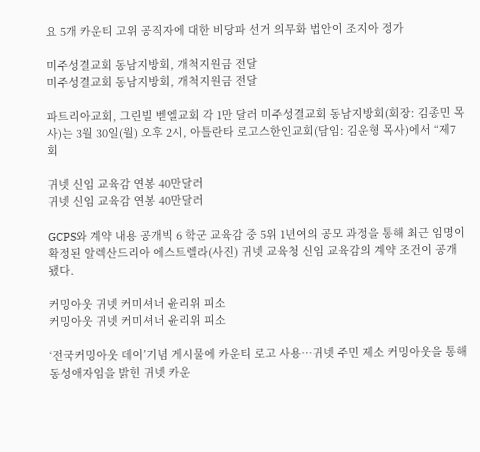요 5개 카운티 고위 공직자에 대한 비당파 선거 의무화 법안이 조지아 정가

미주성결교회 동남지방회, 개척지원금 전달
미주성결교회 동남지방회, 개척지원금 전달

파트리아교회, 그린빌 벧엘교회 각 1만 달러 미주성결교회 동남지방회(회장: 김종민 목사)는 3월 30일(월) 오후 2시, 아틀란타 로고스한인교회(담임: 김운형 목사)에서 “제7회

귀넷 신임 교육감 연봉 40만달러
귀넷 신임 교육감 연봉 40만달러

GCPS와 계약 내용 공개빅 6 학군 교육감 중 5위 1년여의 공모 과정을 통해 최근 임명이 확정된 알렉산드리아 에스트렐라(사진) 귀넷 교육청 신임 교육감의 계약 조건이 공개됐다.

커밍아웃 귀넷 커미셔너 윤리위 피소
커밍아웃 귀넷 커미셔너 윤리위 피소

‘전국커밍아웃 데이’기념 게시물에 카운티 로고 사용…귀넷 주민 제소 커밍아웃을 통해 동성애자임을 밝힌 귀넷 카운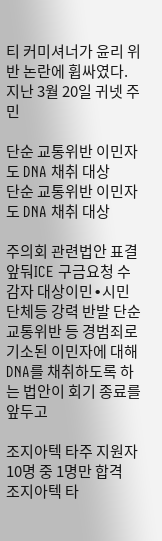티 커미셔너가 윤리 위반 논란에 휩싸였다.지난 3월 20일 귀넷 주민

단순 교통위반 이민자도 DNA 채취 대상
단순 교통위반 이민자도 DNA 채취 대상

주의회 관련법안 표결 앞둬ICE 구금요청 수감자 대상이민∙시민단체등 강력 반발 단순 교통위반 등 경범죄로 기소된 이민자에 대해 DNA를 채취하도록 하는 법안이 회기 종료를 앞두고

조지아텍 타주 지원자 10명 중 1명만 합격
조지아텍 타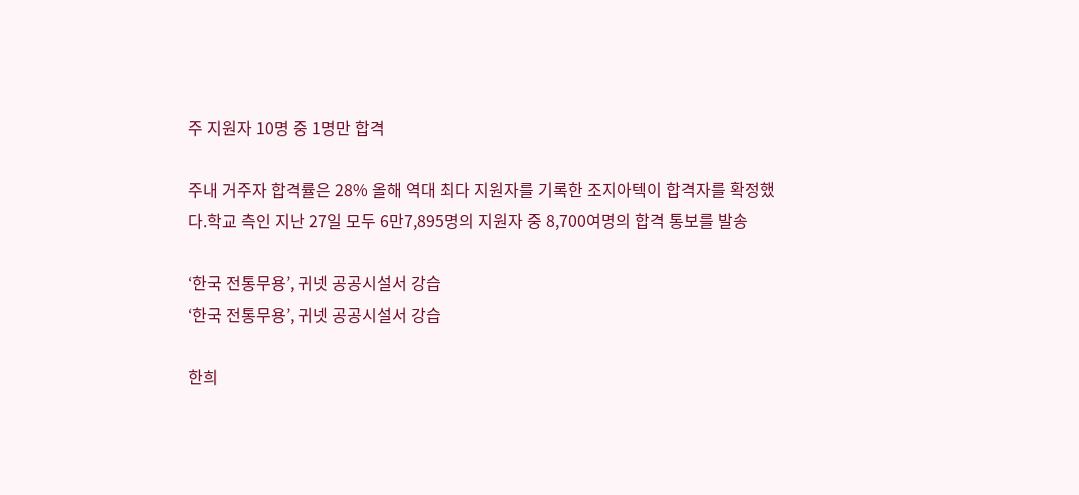주 지원자 10명 중 1명만 합격

주내 거주자 합격률은 28% 올해 역대 최다 지원자를 기록한 조지아텍이 합격자를 확정했다.학교 측인 지난 27일 모두 6만7,895명의 지원자 중 8,700여명의 합격 통보를 발송

‘한국 전통무용’, 귀넷 공공시설서 강습
‘한국 전통무용’, 귀넷 공공시설서 강습

한희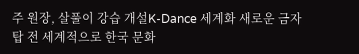주 원장, 살풀이 강습 개설K-Dance 세계화 새로운 금자탑 전 세계적으로 한국 문화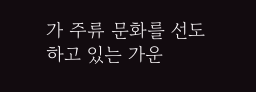가 주류 문화를 선도하고 있는 가운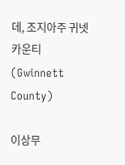데, 조지아주 귀넷 카운티(Gwinnett County)

이상무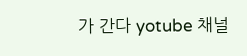가 간다 yotube 채널